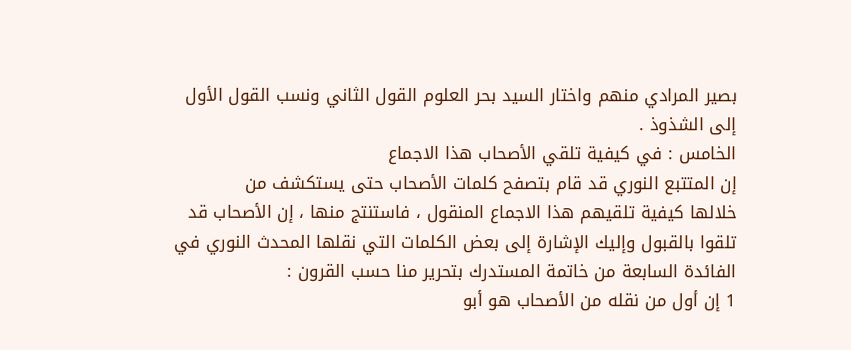بصير المرادي منهم واختار السيد بحر العلوم القول الثاني ونسب القول الأول
إلى الشذوذ .
الخامس : في كيفية تلقي الأصحاب هذا الاجماع
إن المتتبع النوري قد قام بتصفح كلمات الأصحاب حتى يستكشف من
خلالها كيفية تلقيهم هذا الاجماع المنقول ، فاستنتج منها ، إن الأصحاب قد
تلقوا بالقبول وإليك الإشارة إلى بعض الكلمات التي نقلها المحدث النوري في
الفائدة السابعة من خاتمة المستدرك بتحرير منا حسب القرون :
1 إن أول من نقله من الأصحاب هو أبو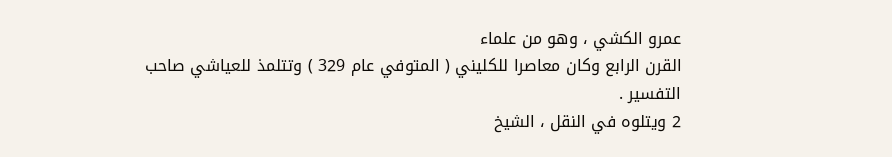عمرو الكشي ، وهو من علماء
القرن الرابع وكان معاصرا للكليني ( المتوفي عام 329 ) وتتلمذ للعياشي صاحب
التفسير .
2 ويتلوه في النقل ، الشيخ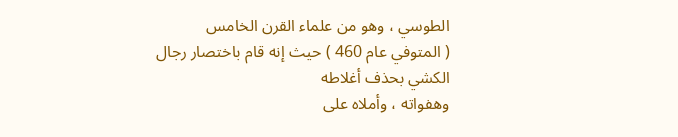الطوسي ، وهو من علماء القرن الخامس
( المتوفي عام 460 ) حيث إنه قام باختصار رجال الكشي بحذف أغلاطه
وهفواته ، وأملاه على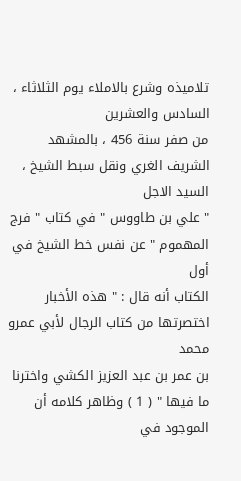تلاميذه وشرع بالاملاء يوم الثلاثاء ، السادس والعشرين
من صفر سنة 456 ، بالمشهد الشريف الغري ونقل سبط الشيخ ، السيد الاجل
" علي بن طاووس " في كتاب " فرج المهموم " عن نفس خط الشيخ في أول
الكتاب أنه قال : " هذه الأخبار اختصرتها من كتاب الرجال لأبي عمرو محمد
بن عمر بن عبد العزيز الكشي واخترنا ما فيها " ( 1 ) وظاهر كلامه أن الموجود في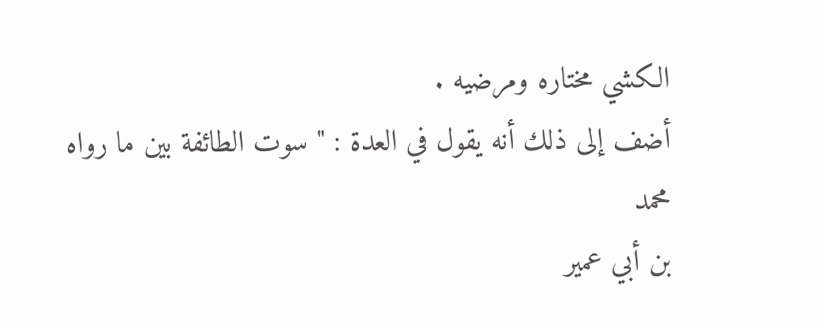الكشي مختاره ومرضيه .
أضف إلى ذلك أنه يقول في العدة : " سوت الطائفة بين ما رواه محمد
بن أبي عمير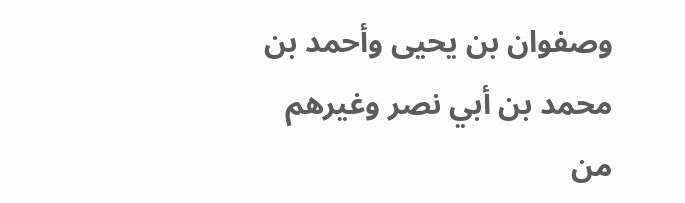وصفوان بن يحيى وأحمد بن محمد بن أبي نصر وغيرهم من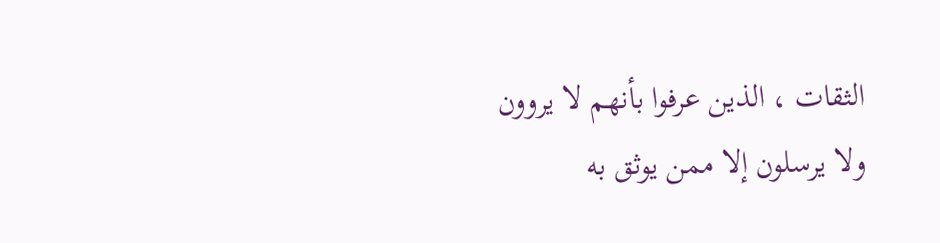الثقات ، الذين عرفوا بأنهم لا يروون ولا يرسلون إلا ممن يوثق به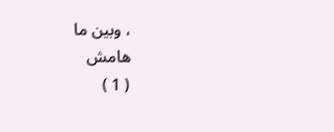، وبين ما
هامش
( 1 )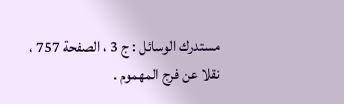مستدرك الوسائل : ج 3 ، الصفحة 757 ، نقلا عن فرج المهموم .